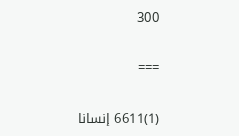300

===

(1)6611 إنسانا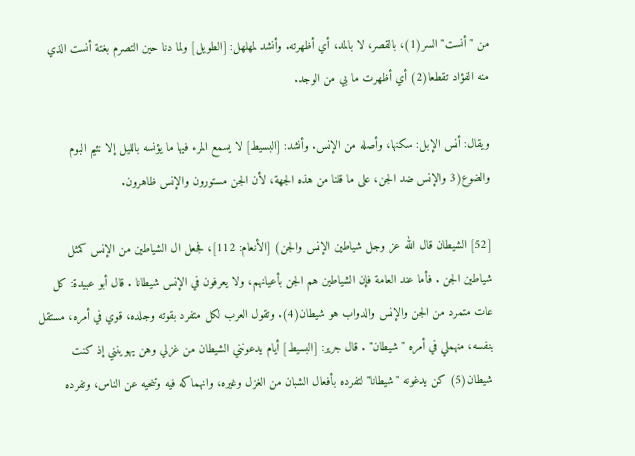من "أنست" السر(1)، بالقصر، لا بالمد، أي أظهرته. وأنشد لمهلهل: [الطويل] ولما دنا حين التصرم بغتة أنست الذي منه الفؤاد تقطعا(2) أي أظهرت ما بي من الوجد.

ويقال: أنس الإبل: سكنها، وأصله من الإنس. وأنشد: [البسيط] لا يسمع المرء فيها ما يؤنسه بالليل إلا نئيم البوم والضوع(3 والإنس ضد الجن، على ما قلنا من هذه الجهة، لأن الجن مستورون والإنس ظاهرون.

[52] الشيطان قال الله عز وجل شياطين الإنس والجن) [الأنعام: 112]، فجعل ال الشياطين من الإنس كمثل شياطين الجن . فأما عند العامة فإن الشياطين هم الجن بأعيانهم، ولا يعرفون في الإنس شيطانا . قال أبو عبيدة: كل عات متمرد من الجن والإنس والدواب هو شيطان(4). وتقول العرب لكل متفرد بقوته وجلده، قوي في أمره، مستقل بنفسه، منهملي في أمره "شيطان" . قال جرير: [البسيط] أيام يدعونني الشيطان من غزلي وهن يهوينني إذ كنت شيطان(5) كن يدغونه "شيطانا" لتفرده بأفعال الشبان من الغزل وغيره، وانهماكه فيه وتنحيه عن الناس، وتفرده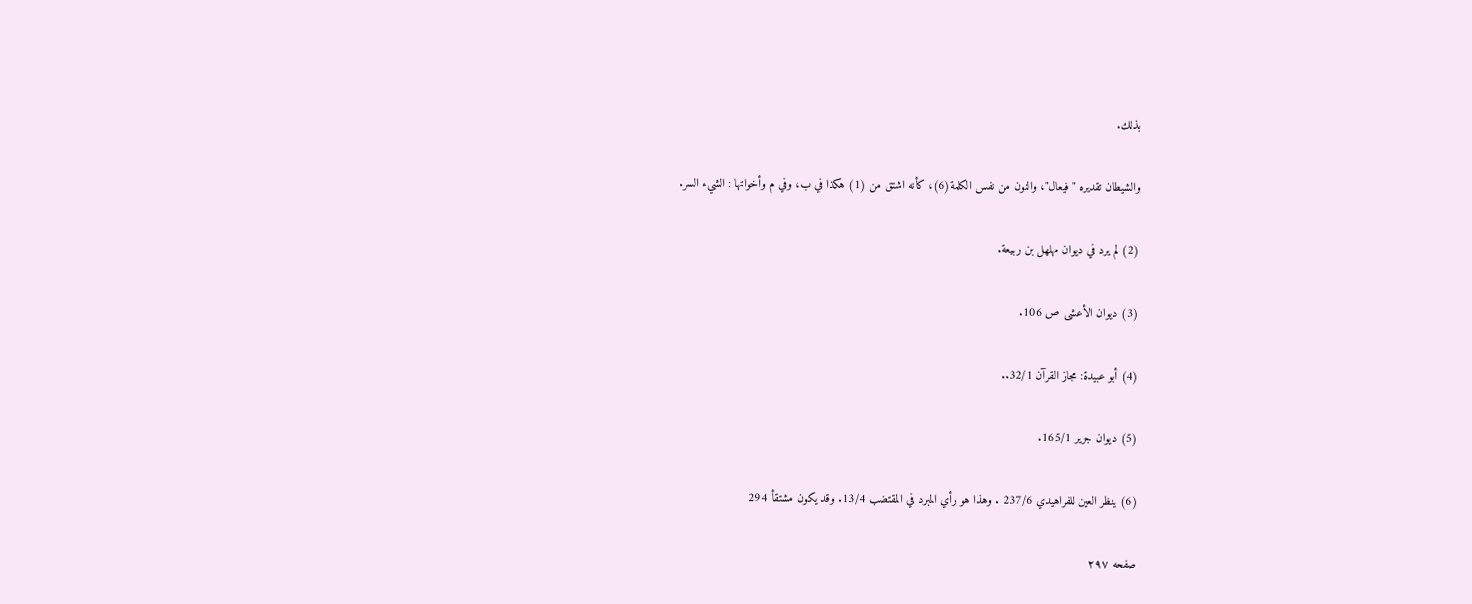بذلك.

والشيطان تقديره "فيعال"، والنون من نفس الكلمة(6)، كأنه اشتق من (1) هكذا في ب، وفي م وأخواتها : الشيء السر.

(2) لم يرد في ديوان مهلهل بن ربيعة.

(3) ديوان الأعشى ص 106.

(4) أبو عبيدة: مجاز القرآن 32/1..

(5) ديوان جرير 165/1.

(6) ينظر العين للفراهيدي 237/6 . وهذا هو رأي المبرد في المقتضب 13/4. وقد يكون مشتقأ 294

صفحه ۲۹۷